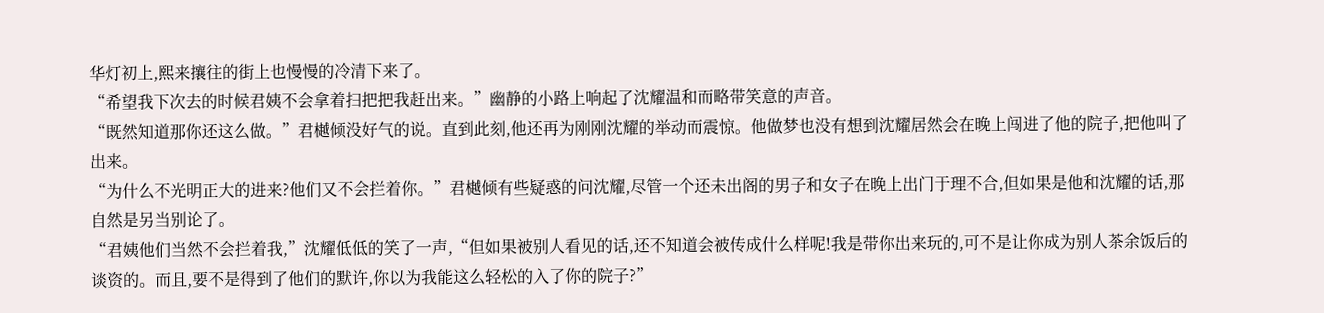华灯初上,熙来攘往的街上也慢慢的冷清下来了。
“希望我下次去的时候君姨不会拿着扫把把我赶出来。”幽静的小路上响起了沈耀温和而略带笑意的声音。
“既然知道那你还这么做。”君樾倾没好气的说。直到此刻,他还再为刚刚沈耀的举动而震惊。他做梦也没有想到沈耀居然会在晚上闯进了他的院子,把他叫了出来。
“为什么不光明正大的进来?他们又不会拦着你。”君樾倾有些疑惑的问沈耀,尽管一个还未出阁的男子和女子在晚上出门于理不合,但如果是他和沈耀的话,那自然是另当别论了。
“君姨他们当然不会拦着我,”沈耀低低的笑了一声,“但如果被别人看见的话,还不知道会被传成什么样呢!我是带你出来玩的,可不是让你成为别人茶余饭后的谈资的。而且,要不是得到了他们的默许,你以为我能这么轻松的入了你的院子?”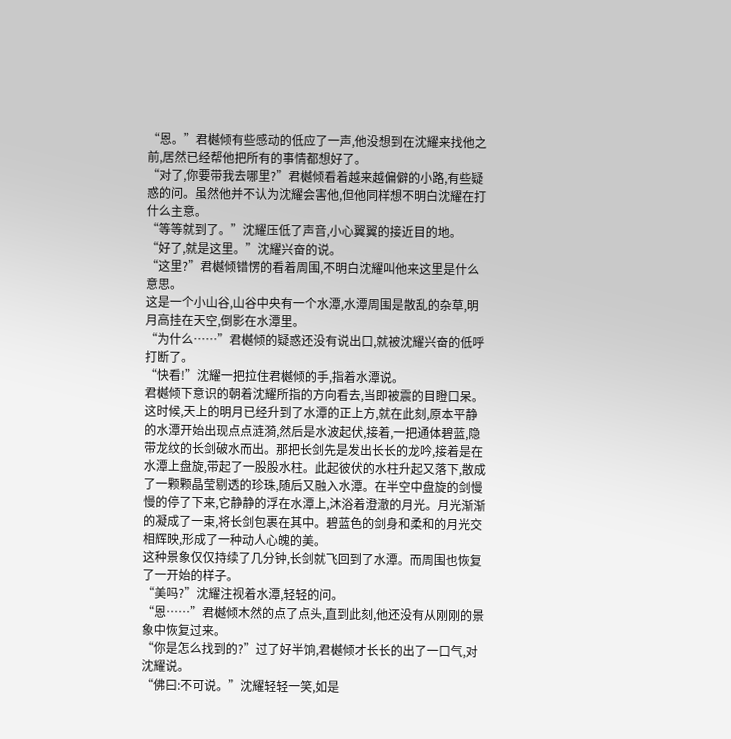“恩。”君樾倾有些感动的低应了一声,他没想到在沈耀来找他之前,居然已经帮他把所有的事情都想好了。
“对了,你要带我去哪里?”君樾倾看着越来越偏僻的小路,有些疑惑的问。虽然他并不认为沈耀会害他,但他同样想不明白沈耀在打什么主意。
“等等就到了。”沈耀压低了声音,小心翼翼的接近目的地。
“好了,就是这里。”沈耀兴奋的说。
“这里?”君樾倾错愣的看着周围,不明白沈耀叫他来这里是什么意思。
这是一个小山谷,山谷中央有一个水潭,水潭周围是散乱的杂草,明月高挂在天空,倒影在水潭里。
“为什么……”君樾倾的疑惑还没有说出口,就被沈耀兴奋的低呼打断了。
“快看!”沈耀一把拉住君樾倾的手,指着水潭说。
君樾倾下意识的朝着沈耀所指的方向看去,当即被震的目瞪口呆。
这时候,天上的明月已经升到了水潭的正上方,就在此刻,原本平静的水潭开始出现点点涟漪,然后是水波起伏,接着,一把通体碧蓝,隐带龙纹的长剑破水而出。那把长剑先是发出长长的龙吟,接着是在水潭上盘旋,带起了一股股水柱。此起彼伏的水柱升起又落下,散成了一颗颗晶莹剔透的珍珠,随后又融入水潭。在半空中盘旋的剑慢慢的停了下来,它静静的浮在水潭上,沐浴着澄澈的月光。月光渐渐的凝成了一束,将长剑包裹在其中。碧蓝色的剑身和柔和的月光交相辉映,形成了一种动人心魄的美。
这种景象仅仅持续了几分钟,长剑就飞回到了水潭。而周围也恢复了一开始的样子。
“美吗?”沈耀注视着水潭,轻轻的问。
“恩……”君樾倾木然的点了点头,直到此刻,他还没有从刚刚的景象中恢复过来。
“你是怎么找到的?”过了好半饷,君樾倾才长长的出了一口气,对沈耀说。
“佛曰:不可说。”沈耀轻轻一笑,如是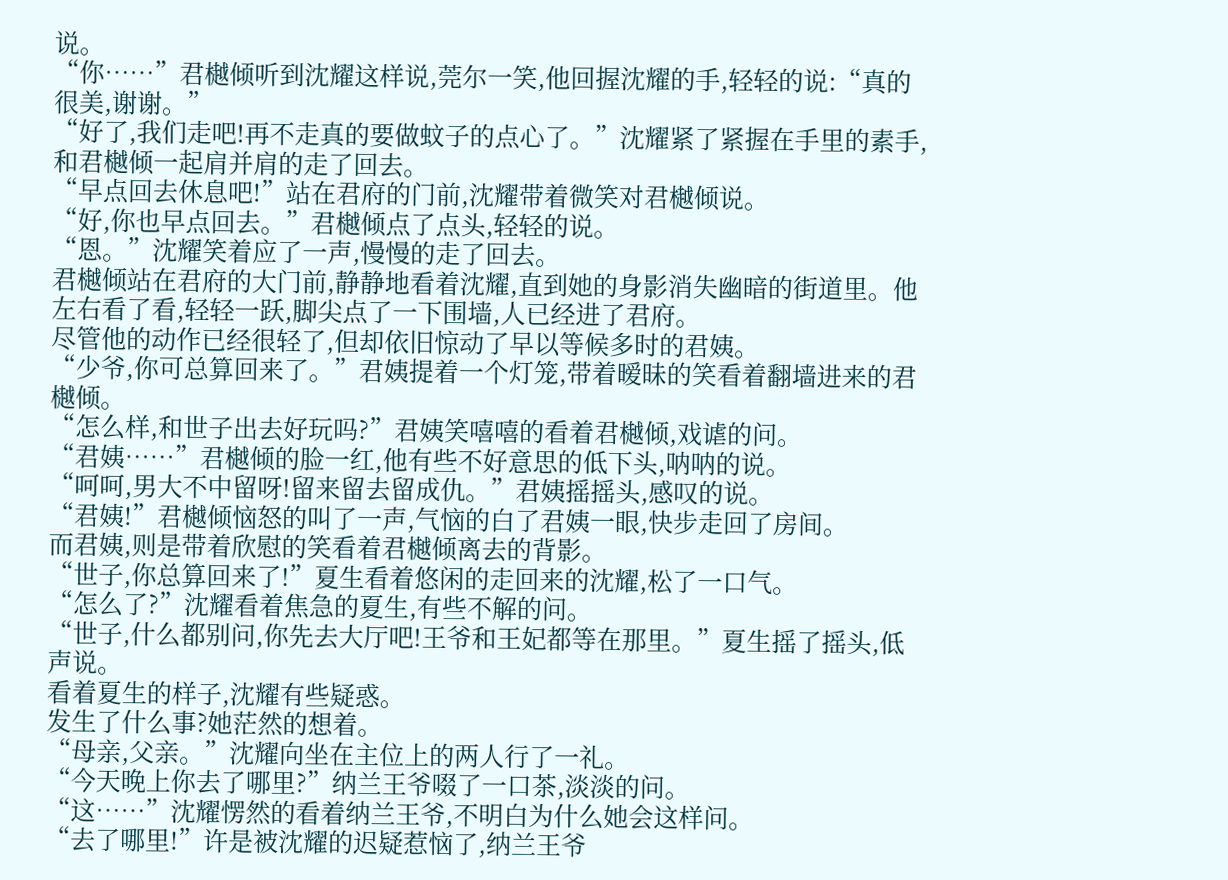说。
“你……”君樾倾听到沈耀这样说,莞尔一笑,他回握沈耀的手,轻轻的说:“真的很美,谢谢。”
“好了,我们走吧!再不走真的要做蚊子的点心了。”沈耀紧了紧握在手里的素手,和君樾倾一起肩并肩的走了回去。
“早点回去休息吧!”站在君府的门前,沈耀带着微笑对君樾倾说。
“好,你也早点回去。”君樾倾点了点头,轻轻的说。
“恩。”沈耀笑着应了一声,慢慢的走了回去。
君樾倾站在君府的大门前,静静地看着沈耀,直到她的身影消失幽暗的街道里。他左右看了看,轻轻一跃,脚尖点了一下围墙,人已经进了君府。
尽管他的动作已经很轻了,但却依旧惊动了早以等候多时的君姨。
“少爷,你可总算回来了。”君姨提着一个灯笼,带着暧昧的笑看着翻墙进来的君樾倾。
“怎么样,和世子出去好玩吗?”君姨笑嘻嘻的看着君樾倾,戏谑的问。
“君姨……”君樾倾的脸一红,他有些不好意思的低下头,呐呐的说。
“呵呵,男大不中留呀!留来留去留成仇。”君姨摇摇头,感叹的说。
“君姨!”君樾倾恼怒的叫了一声,气恼的白了君姨一眼,快步走回了房间。
而君姨,则是带着欣慰的笑看着君樾倾离去的背影。
“世子,你总算回来了!”夏生看着悠闲的走回来的沈耀,松了一口气。
“怎么了?”沈耀看着焦急的夏生,有些不解的问。
“世子,什么都别问,你先去大厅吧!王爷和王妃都等在那里。”夏生摇了摇头,低声说。
看着夏生的样子,沈耀有些疑惑。
发生了什么事?她茫然的想着。
“母亲,父亲。”沈耀向坐在主位上的两人行了一礼。
“今天晚上你去了哪里?”纳兰王爷啜了一口茶,淡淡的问。
“这……”沈耀愣然的看着纳兰王爷,不明白为什么她会这样问。
“去了哪里!”许是被沈耀的迟疑惹恼了,纳兰王爷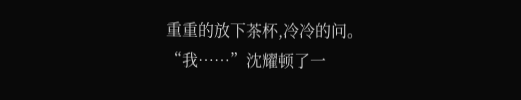重重的放下茶杯,冷冷的问。
“我……”沈耀顿了一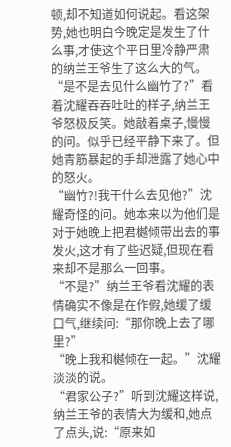顿,却不知道如何说起。看这架势,她也明白今晚定是发生了什么事,才使这个平日里冷静严肃的纳兰王爷生了这么大的气。
“是不是去见什么幽竹了?”看着沈耀吞吞吐吐的样子,纳兰王爷怒极反笑。她敲着桌子,慢慢的问。似乎已经平静下来了。但她青筋暴起的手却泄露了她心中的怒火。
“幽竹?!我干什么去见他?”沈耀奇怪的问。她本来以为他们是对于她晚上把君樾倾带出去的事发火,这才有了些迟疑,但现在看来却不是那么一回事。
“不是?”纳兰王爷看沈耀的表情确实不像是在作假,她缓了缓口气,继续问:“那你晚上去了哪里?”
“晚上我和樾倾在一起。”沈耀淡淡的说。
“君家公子?”听到沈耀这样说,纳兰王爷的表情大为缓和,她点了点头,说:“原来如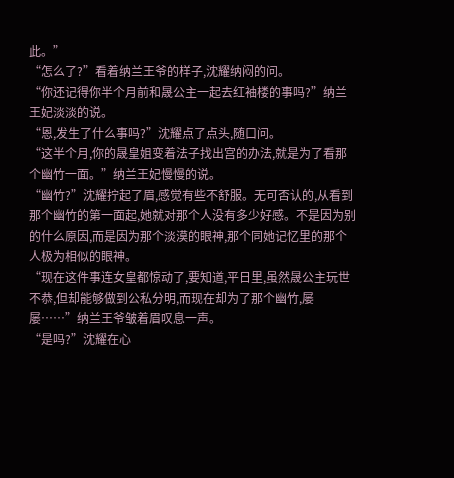此。”
“怎么了?”看着纳兰王爷的样子,沈耀纳闷的问。
“你还记得你半个月前和晟公主一起去红袖楼的事吗?”纳兰王妃淡淡的说。
“恩,发生了什么事吗?”沈耀点了点头,随口问。
“这半个月,你的晟皇姐变着法子找出宫的办法,就是为了看那个幽竹一面。”纳兰王妃慢慢的说。
“幽竹?”沈耀拧起了眉,感觉有些不舒服。无可否认的,从看到那个幽竹的第一面起,她就对那个人没有多少好感。不是因为别的什么原因,而是因为那个淡漠的眼神,那个同她记忆里的那个人极为相似的眼神。
“现在这件事连女皇都惊动了,要知道,平日里,虽然晟公主玩世不恭,但却能够做到公私分明,而现在却为了那个幽竹,屡屡……”纳兰王爷皱着眉叹息一声。
“是吗?”沈耀在心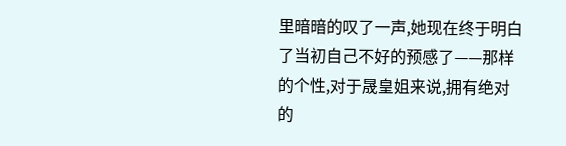里暗暗的叹了一声,她现在终于明白了当初自己不好的预感了——那样的个性,对于晟皇姐来说,拥有绝对的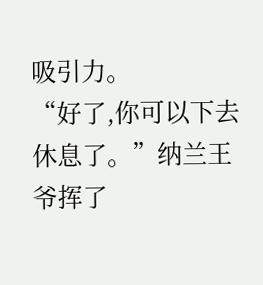吸引力。
“好了,你可以下去休息了。”纳兰王爷挥了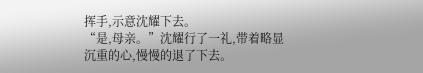挥手,示意沈耀下去。
“是,母亲。”沈耀行了一礼,带着略显沉重的心,慢慢的退了下去。